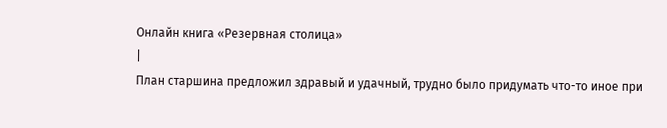Онлайн книга «Резервная столица»
|
План старшина предложил здравый и удачный, трудно было придумать что-то иное при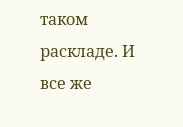таком раскладе. И все же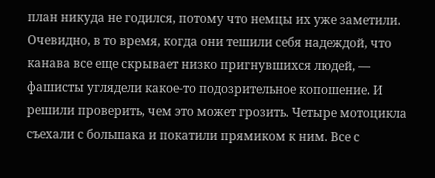план никуда не годился, потому что немцы их уже заметили. Очевидно, в то время, когда они тешили себя надеждой, что канава все еще скрывает низко пригнувшихся людей, — фашисты углядели какое-то подозрительное копошение. И решили проверить, чем это может грозить. Четыре мотоцикла съехали с большака и покатили прямиком к ним. Все с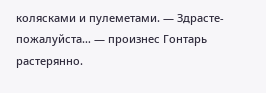колясками и пулеметами. — Здрасте-пожалуйста… — произнес Гонтарь растерянно.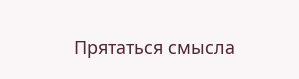Прятаться смысла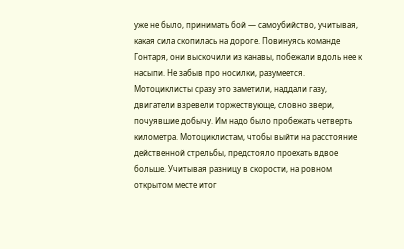уже не было, принимать бой — самоубийство, учитывая, какая сила скопилась на дороге. Повинуясь команде Гонтаря, они выскочили из канавы, побежали вдоль нее к насыпи. Не забыв про носилки, разумеется. Мотоциклисты сразу это заметили, наддали газу, двигатели взревели торжествующе, словно звери, почуявшие добычу. Им надо было пробежать четверть километра. Мотоциклистам, чтобы выйти на расстояние действенной стрельбы, предстояло проехать вдвое больше. Учитывая разницу в скорости, на ровном открытом месте итог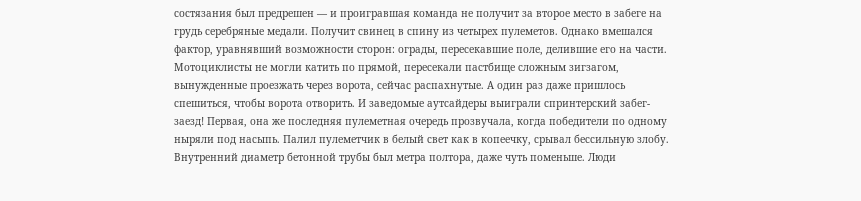состязания был предрешен — и проигравшая команда не получит за второе место в забеге на грудь серебряные медали. Получит свинец в спину из четырех пулеметов. Однако вмешался фактор, уравнявший возможности сторон: ограды, пересекавшие поле, делившие его на части. Мотоциклисты не могли катить по прямой, пересекали пастбище сложным зигзагом, вынужденные проезжать через ворота, сейчас распахнутые. А один раз даже пришлось спешиться, чтобы ворота отворить. И заведомые аутсайдеры выиграли спринтерский забег-заезд! Первая, она же последняя пулеметная очередь прозвучала, когда победители по одному ныряли под насыпь. Палил пулеметчик в белый свет как в копеечку, срывал бессильную злобу. Внутренний диаметр бетонной трубы был метра полтора, даже чуть поменьше. Люди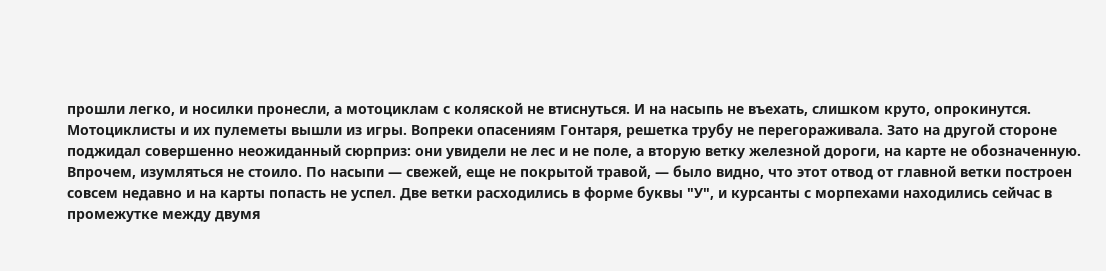прошли легко, и носилки пронесли, а мотоциклам с коляской не втиснуться. И на насыпь не въехать, слишком круто, опрокинутся. Мотоциклисты и их пулеметы вышли из игры. Вопреки опасениям Гонтаря, решетка трубу не перегораживала. Зато на другой стороне поджидал совершенно неожиданный сюрприз: они увидели не лес и не поле, а вторую ветку железной дороги, на карте не обозначенную. Впрочем, изумляться не стоило. По насыпи — свежей, еще не покрытой травой, — было видно, что этот отвод от главной ветки построен совсем недавно и на карты попасть не успел. Две ветки расходились в форме буквы "У", и курсанты с морпехами находились сейчас в промежутке между двумя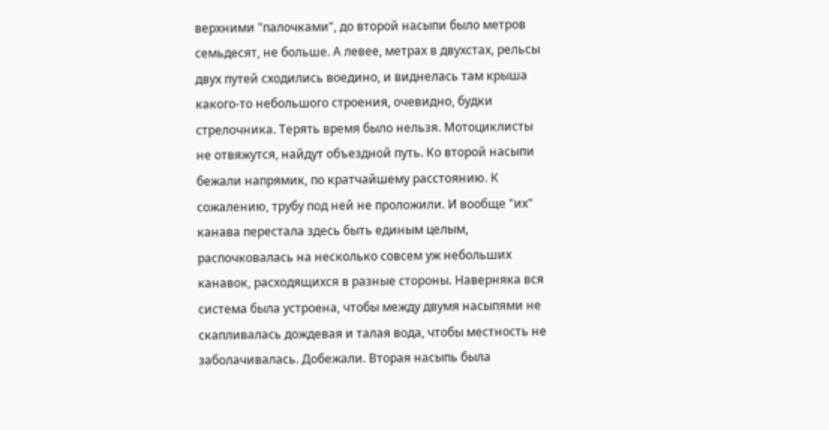верхними "палочками", до второй насыпи было метров семьдесят, не больше. А левее, метрах в двухстах, рельсы двух путей сходились воедино, и виднелась там крыша какого-то небольшого строения, очевидно, будки стрелочника. Терять время было нельзя. Мотоциклисты не отвяжутся, найдут объездной путь. Ко второй насыпи бежали напрямик, по кратчайшему расстоянию. К сожалению, трубу под ней не проложили. И вообще "их" канава перестала здесь быть единым целым, распочковалась на несколько совсем уж небольших канавок, расходящихся в разные стороны. Наверняка вся система была устроена, чтобы между двумя насыпями не скапливалась дождевая и талая вода, чтобы местность не заболачивалась. Добежали. Вторая насыпь была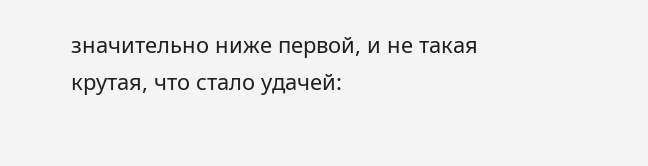значительно ниже первой, и не такая крутая, что стало удачей: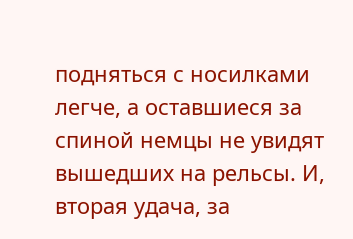подняться с носилками легче, а оставшиеся за спиной немцы не увидят вышедших на рельсы. И, вторая удача, за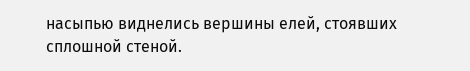насыпью виднелись вершины елей, стоявших сплошной стеной.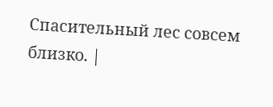Спасительный лес совсем близко. |